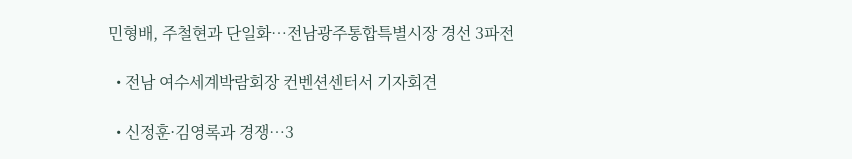민형배, 주철현과 단일화…전남광주통합특별시장 경선 3파전

  • 전남 여수세계박람회장 컨벤션센터서 기자회견

  • 신정훈·김영록과 경쟁…3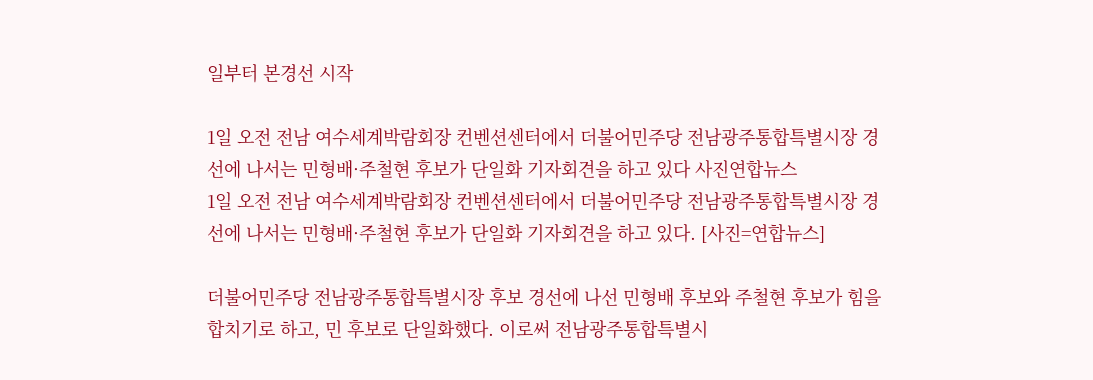일부터 본경선 시작

1일 오전 전남 여수세계박람회장 컨벤션센터에서 더불어민주당 전남광주통합특별시장 경선에 나서는 민형배·주철현 후보가 단일화 기자회견을 하고 있다 사진연합뉴스
1일 오전 전남 여수세계박람회장 컨벤션센터에서 더불어민주당 전남광주통합특별시장 경선에 나서는 민형배·주철현 후보가 단일화 기자회견을 하고 있다. [사진=연합뉴스]

더불어민주당 전남광주통합특별시장 후보 경선에 나선 민형배 후보와 주철현 후보가 힘을 합치기로 하고, 민 후보로 단일화했다. 이로써 전남광주통합특별시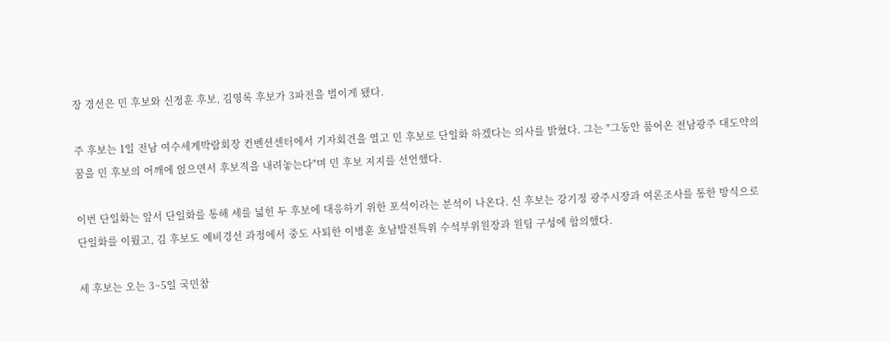장 경선은 민 후보와 신정훈 후보, 김영록 후보가 3파전을 벌이게 됐다.

주 후보는 1일 전남 여수세계박람회장 컨벤션센터에서 기자회견을 열고 민 후보로 단일화 하겠다는 의사를 밝혔다. 그는 "그동안 품어온 전남광주 대도약의 꿈을 민 후보의 어깨에 얹으면서 후보직을 내려놓는다"며 민 후보 지지를 선언했다.

이번 단일화는 앞서 단일화를 통해 세를 넓힌 두 후보에 대응하기 위한 포석이라는 분석이 나온다. 신 후보는 강기정 광주시장과 여론조사를 통한 방식으로 단일화를 이뤘고, 김 후보도 예비경선 과정에서 중도 사퇴한 이병훈 호남발전특위 수석부위원장과 원팀 구성에 합의했다.

세 후보는 오는 3~5일 국민참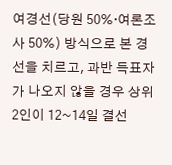여경선(당원 50%·여론조사 50%) 방식으로 본 경선을 치르고, 과반 득표자가 나오지 않을 경우 상위 2인이 12~14일 결선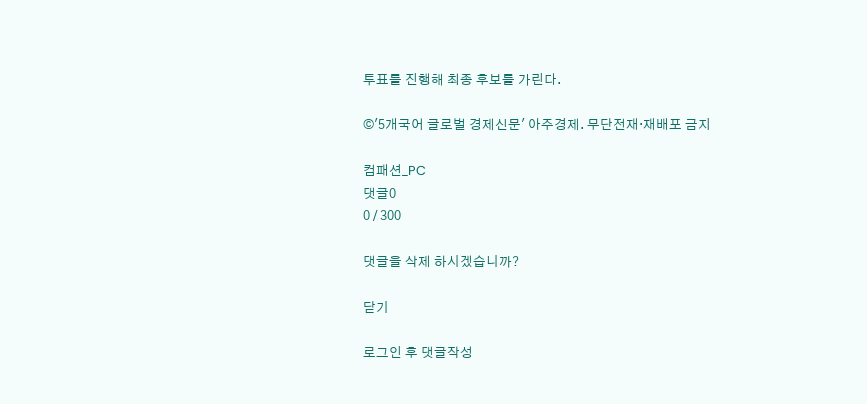투표를 진행해 최종 후보를 가린다.

©'5개국어 글로벌 경제신문' 아주경제. 무단전재·재배포 금지

컴패션_PC
댓글0
0 / 300

댓글을 삭제 하시겠습니까?

닫기

로그인 후 댓글작성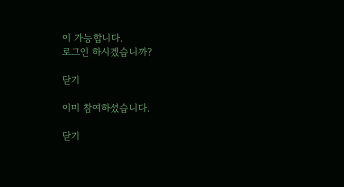이 가능합니다.
로그인 하시겠습니까?

닫기

이미 참여하셨습니다.

닫기